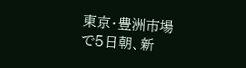東京・豊洲市場で5日朝、新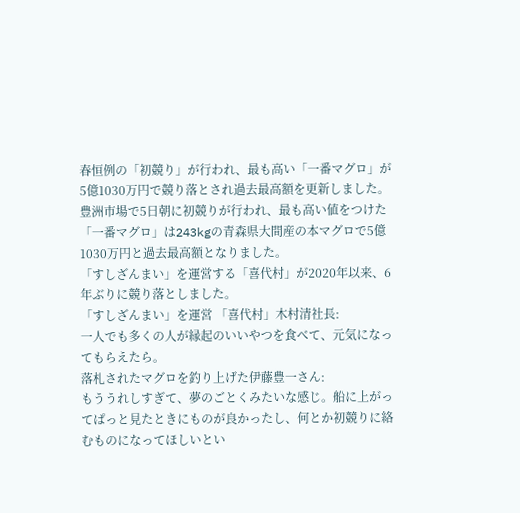春恒例の「初競り」が行われ、最も高い「一番マグロ」が5億1030万円で競り落とされ過去最高額を更新しました。
豊洲市場で5日朝に初競りが行われ、最も高い値をつけた「一番マグロ」は243kgの青森県大間産の本マグロで5億1030万円と過去最高額となりました。
「すしざんまい」を運営する「喜代村」が2020年以来、6年ぶりに競り落としました。
「すしざんまい」を運営 「喜代村」木村清社長:
一人でも多くの人が縁起のいいやつを食べて、元気になってもらえたら。
落札されたマグロを釣り上げた伊藤豊一さん:
もううれしすぎて、夢のごとくみたいな感じ。船に上がってぱっと見たときにものが良かったし、何とか初競りに絡むものになってほしいとい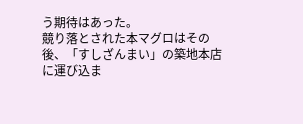う期待はあった。
競り落とされた本マグロはその後、「すしざんまい」の築地本店に運び込ま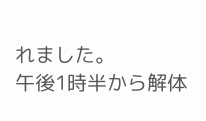れました。
午後1時半から解体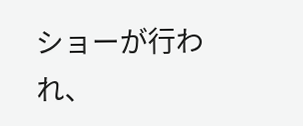ショーが行われ、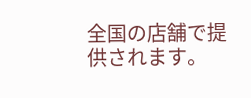全国の店舗で提供されます。